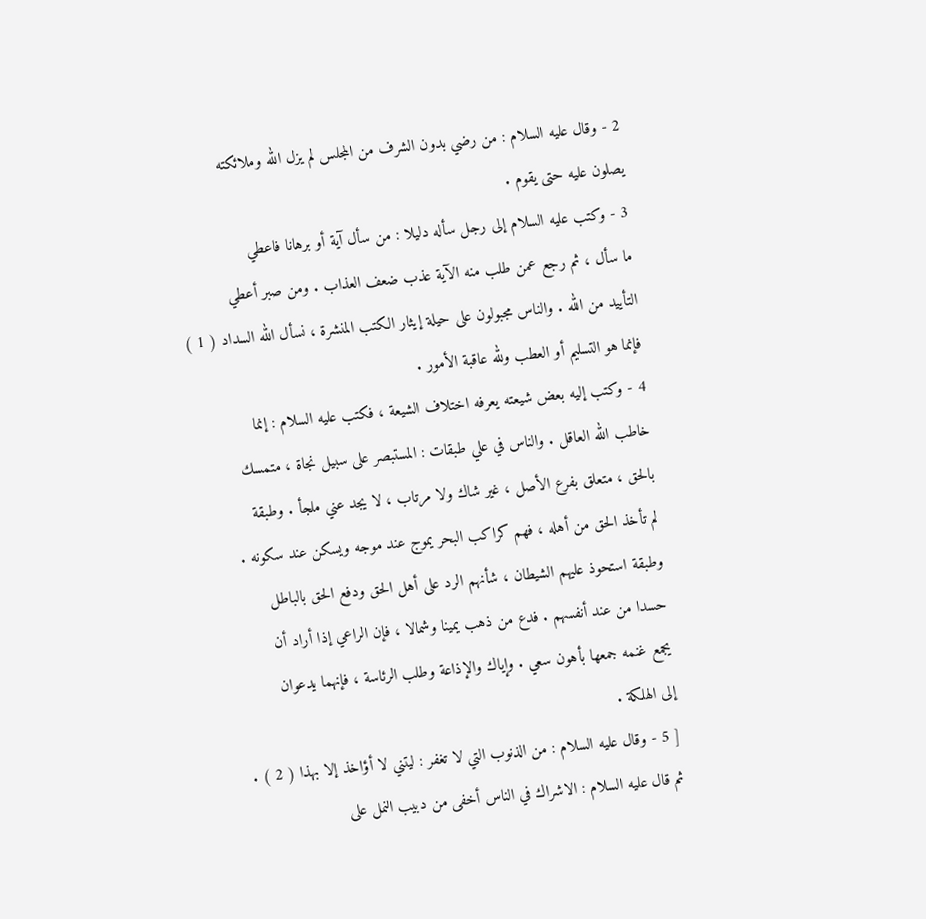2 - وقال عليه السلام : من رضي بدون الشرف من المجلس لم يزل الله وملائكته
يصلون عليه حتى يقوم .
3 - وكتب عليه السلام إلى رجل سأله دليلا : من سأل آية أو برهانا فاعطي
ما سأل ، ثم رجع عمن طلب منه الآية عذب ضعف العذاب . ومن صبر أعطي
التأييد من الله . والناس مجبولون على حيلة إيثار الكتب المنشرة ، نسأل الله السداد ( 1 )
فإنما هو التسليم أو العطب ولله عاقبة الأمور .
4 - وكتب إليه بعض شيعته يعرفه اختلاف الشيعة ، فكتب عليه السلام : إنما
خاطب الله العاقل . والناس في علي طبقات : المستبصر على سبيل نجاة ، متمسك
بالحق ، متعلق بفرع الأصل ، غير شاك ولا مرتاب ، لا يجد عني ملجأ . وطبقة
لم تأخذ الحق من أهله ، فهم كراكب البحر يموج عند موجه ويسكن عند سكونه .
وطبقة استحوذ عليهم الشيطان ، شأنهم الرد على أهل الحق ودفع الحق بالباطل
حسدا من عند أنفسهم . فدع من ذهب يمينا وشمالا ، فإن الراعي إذا أراد أن
يجمع غنمه جمعها بأهون سعي . وإياك والإذاعة وطلب الرئاسة ، فإنهما يدعوان
إلى الهلكة .
[ 5 - وقال عليه السلام : من الذنوب التي لا تغفر : ليتني لا أؤاخذ إلا بهذا ( 2 ) .
ثم قال عليه السلام : الاشراك في الناس أخفى من دبيب النمل على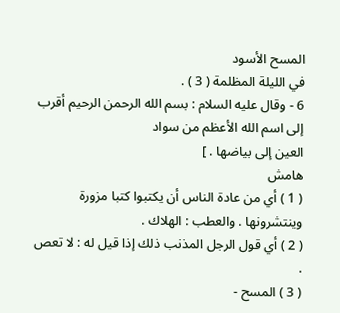المسح الأسود
في الليلة المظلمة ( 3 ) .
6 - وقال عليه السلام : بسم الله الرحمن الرحيم أقرب إلى اسم الله الأعظم من سواد
العين إلى بياضها . ]
هامش
( 1 ) أي من عادة الناس أن يكتبوا كتبا مزورة وينتشرونها . والعطب : الهلاك .
( 2 ) أي قول الرجل المذنب ذلك إذا قيل له : لا تعص .
( 3 ) المسح -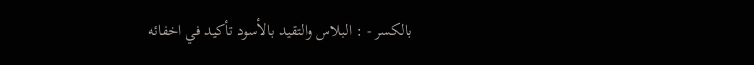بالكسر - : البلاس والتقيد بالأسود تأكيد في اخفائه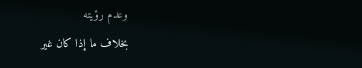وعدم رؤيته
بخلاف ما إذا كان غير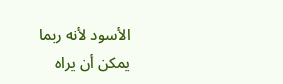الأسود لأنه ربما يمكن أن يراه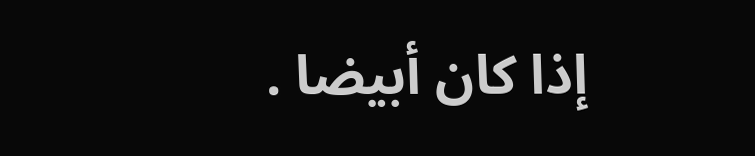إذا كان أبيضا .